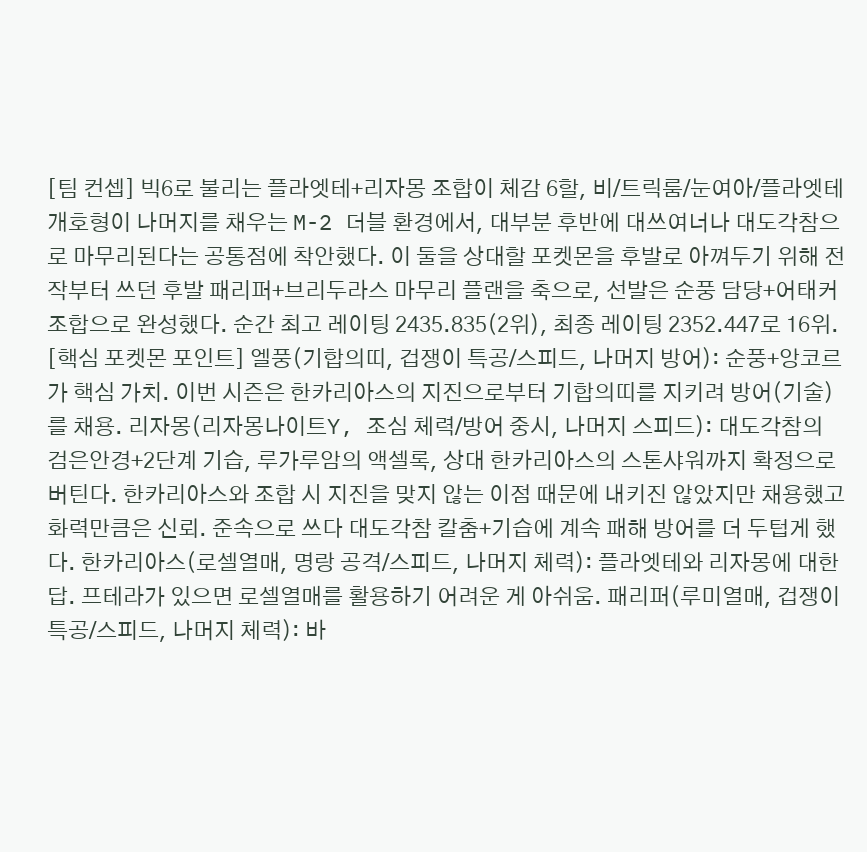[팀 컨셉] 빅6로 불리는 플라엣테+리자몽 조합이 체감 6할, 비/트릭룸/눈여아/플라엣테 개호형이 나머지를 채우는 M-2 더블 환경에서, 대부분 후반에 대쓰여너나 대도각참으로 마무리된다는 공통점에 착안했다. 이 둘을 상대할 포켓몬을 후발로 아껴두기 위해 전작부터 쓰던 후발 패리퍼+브리두라스 마무리 플랜을 축으로, 선발은 순풍 담당+어태커 조합으로 완성했다. 순간 최고 레이팅 2435.835(2위), 최종 레이팅 2352.447로 16위. [핵심 포켓몬 포인트] 엘풍(기합의띠, 겁쟁이 특공/스피드, 나머지 방어): 순풍+앙코르가 핵심 가치. 이번 시즌은 한카리아스의 지진으로부터 기합의띠를 지키려 방어(기술)를 채용. 리자몽(리자몽나이트Y, 조심 체력/방어 중시, 나머지 스피드): 대도각참의 검은안경+2단계 기습, 루가루암의 액셀록, 상대 한카리아스의 스톤샤워까지 확정으로 버틴다. 한카리아스와 조합 시 지진을 맞지 않는 이점 때문에 내키진 않았지만 채용했고 화력만큼은 신뢰. 준속으로 쓰다 대도각참 칼춤+기습에 계속 패해 방어를 더 두텁게 했다. 한카리아스(로셀열매, 명랑 공격/스피드, 나머지 체력): 플라엣테와 리자몽에 대한 답. 프테라가 있으면 로셀열매를 활용하기 어려운 게 아쉬움. 패리퍼(루미열매, 겁쟁이 특공/스피드, 나머지 체력): 바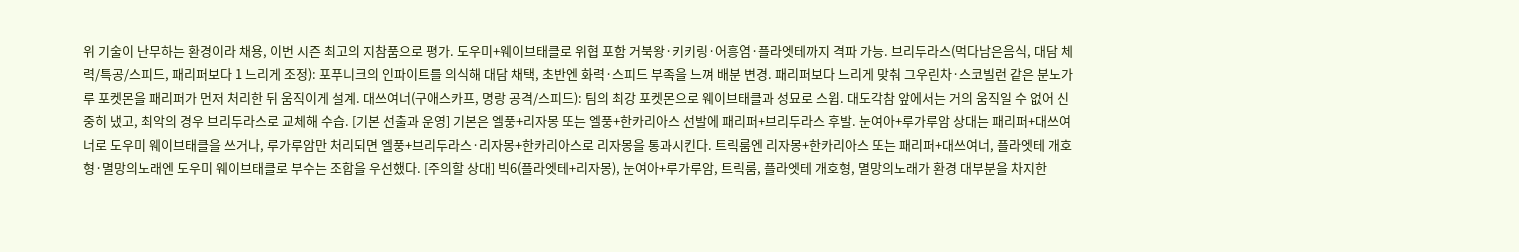위 기술이 난무하는 환경이라 채용, 이번 시즌 최고의 지참품으로 평가. 도우미+웨이브태클로 위협 포함 거북왕·키키링·어흥염·플라엣테까지 격파 가능. 브리두라스(먹다남은음식, 대담 체력/특공/스피드, 패리퍼보다 1 느리게 조정): 포푸니크의 인파이트를 의식해 대담 채택, 초반엔 화력·스피드 부족을 느껴 배분 변경. 패리퍼보다 느리게 맞춰 그우린차·스코빌런 같은 분노가루 포켓몬을 패리퍼가 먼저 처리한 뒤 움직이게 설계. 대쓰여너(구애스카프, 명랑 공격/스피드): 팀의 최강 포켓몬으로 웨이브태클과 성묘로 스윕. 대도각참 앞에서는 거의 움직일 수 없어 신중히 냈고, 최악의 경우 브리두라스로 교체해 수습. [기본 선출과 운영] 기본은 엘풍+리자몽 또는 엘풍+한카리아스 선발에 패리퍼+브리두라스 후발. 눈여아+루가루암 상대는 패리퍼+대쓰여너로 도우미 웨이브태클을 쓰거나, 루가루암만 처리되면 엘풍+브리두라스·리자몽+한카리아스로 리자몽을 통과시킨다. 트릭룸엔 리자몽+한카리아스 또는 패리퍼+대쓰여너, 플라엣테 개호형·멸망의노래엔 도우미 웨이브태클로 부수는 조합을 우선했다. [주의할 상대] 빅6(플라엣테+리자몽), 눈여아+루가루암, 트릭룸, 플라엣테 개호형, 멸망의노래가 환경 대부분을 차지한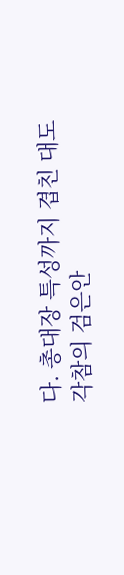다. 총대장 특성까지 겹친 대도각참의 검은안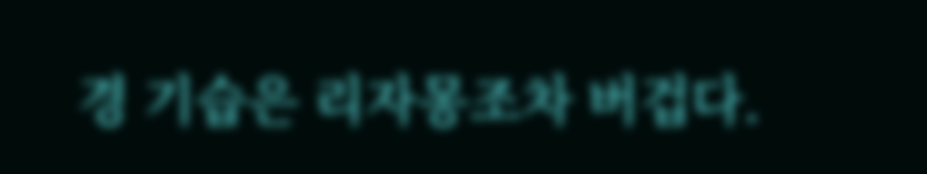경 기습은 리자몽조차 버겁다.